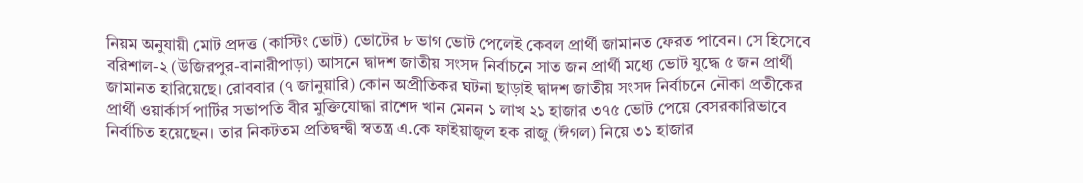নিয়ম অনুযায়ী মোট প্রদত্ত (কাস্টিং ভোট) ভোটের ৮ ভাগ ভোট পেলেই কেবল প্রার্থী জামানত ফেরত পাবেন। সে হিসেবে বরিশাল-২ (উজিরপুর-বানারীপাড়া) আসনে দ্বাদশ জাতীয় সংসদ নির্বাচনে সাত জন প্রার্থী মধ্যে ভোট যুদ্ধে ৫ জন প্রার্থী জামানত হারিয়েছে। রোববার (৭ জানুয়ারি) কোন অপ্রীতিকর ঘটনা ছাড়াই দ্বাদশ জাতীয় সংসদ নির্বাচনে নৌকা প্রতীকের প্রার্থী ওয়ার্কার্স পার্টির সভাপতি বীর মুক্তিযোদ্ধা রাশেদ খান মেনন ১ লাখ ২১ হাজার ৩৭৫ ভোট পেয়ে বেসরকারিভাবে নির্বাচিত হয়েছেন। তার নিকটতম প্রতিদ্বন্দ্বী স্বতন্ত্র এ.কে ফাইয়াজুল হক রাজু (ঈগল) নিয়ে ৩১ হাজার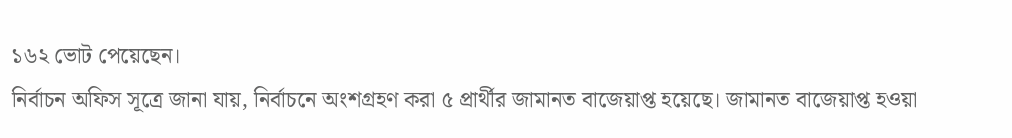১৬২ ভোট পেয়েছেন।
নির্বাচন অফিস সূত্রে জানা যায়, নির্বাচনে অংশগ্রহণ করা ৫ প্রার্থীর জামানত বাজেয়াপ্ত হয়েছে। জামানত বাজেয়াপ্ত হওয়া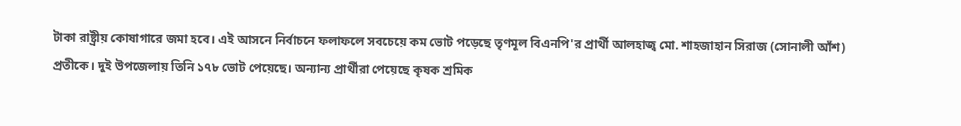টাকা রাষ্ট্রীয় কোষাগারে জমা হবে। এই আসনে নির্বাচনে ফলাফলে সবচেয়ে কম ভোট পড়েছে তৃণমূল বিএনপি'র প্রার্থী আলহাজ্ব মো. শাহজাহান সিরাজ (সোনালী আঁশ) প্রতীকে। দুই উপজেলায় তিনি ১৭৮ ভোট পেয়েছে। অন্যান্য প্রার্থীরা পেয়েছে কৃষক শ্রমিক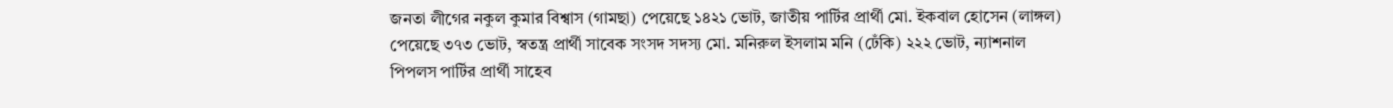জনতা লীগের নকুল কুমার বিশ্বাস (গামছা) পেয়েছে ১৪২১ ভোট, জাতীয় পার্টির প্রার্থী মো. ইকবাল হোসেন (লাঙ্গল) পেয়েছে ৩৭৩ ভোট, স্বতন্ত্র প্রার্থী সাবেক সংসদ সদস্য মো. মনিরুল ইসলাম মনি (ঢেঁকি) ২২২ ভোট, ন্যাশনাল পিপলস পার্টির প্রার্থী সাহেব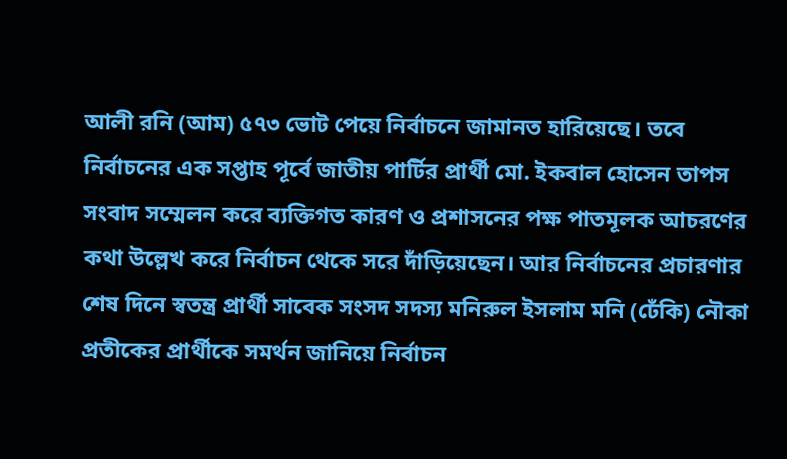আলী রনি (আম) ৫৭৩ ভোট পেয়ে নির্বাচনে জামানত হারিয়েছে। তবে নির্বাচনের এক সপ্তাহ পূর্বে জাতীয় পার্টির প্রার্থী মো. ইকবাল হোসেন তাপস সংবাদ সম্মেলন করে ব্যক্তিগত কারণ ও প্রশাসনের পক্ষ পাতমূলক আচরণের কথা উল্লেখ করে নির্বাচন থেকে সরে দাঁড়িয়েছেন। আর নির্বাচনের প্রচারণার শেষ দিনে স্বতন্ত্র প্রার্থী সাবেক সংসদ সদস্য মনিরুল ইসলাম মনি (ঢেঁকি) নৌকা প্রতীকের প্রার্থীকে সমর্থন জানিয়ে নির্বাচন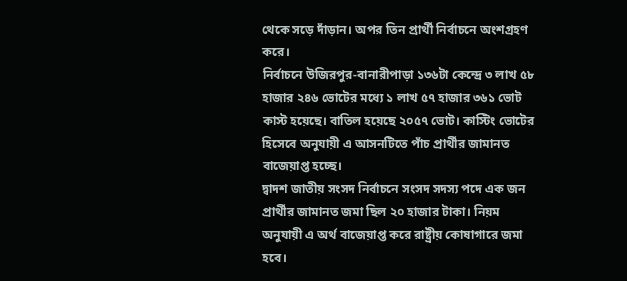থেকে সড়ে দাঁড়ান। অপর তিন প্রার্থী নির্বাচনে অংশগ্রহণ করে।
নির্বাচনে উজিরপুর-বানারীপাড়া ১৩৬টা কেন্দ্রে ৩ লাখ ৫৮ হাজার ২৪৬ ভোটের মধ্যে ১ লাখ ৫৭ হাজার ৩৬১ ভোট কাস্ট হয়েছে। বাতিল হয়েছে ২০৫৭ ভোট। কাস্টিং ভোটের হিসেবে অনুযায়ী এ আসনটিতে পাঁচ প্রার্থীর জামানত বাজেয়াপ্ত হচ্ছে।
দ্বাদশ জাতীয় সংসদ নির্বাচনে সংসদ সদস্য পদে এক জন প্রার্থীর জামানত জমা ছিল ২০ হাজার টাকা। নিয়ম অনুযায়ী এ অর্থ বাজেয়াপ্ত করে রাষ্ট্রীয় কোষাগারে জমা হবে।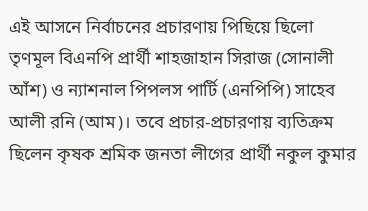এই আসনে নির্বাচনের প্রচারণায় পিছিয়ে ছিলো তৃণমূল বিএনপি প্রার্থী শাহজাহান সিরাজ (সোনালী আঁশ) ও ন্যাশনাল পিপলস পার্টি (এনপিপি) সাহেব আলী রনি (আম)। তবে প্রচার-প্রচারণায় ব্যতিক্রম ছিলেন কৃষক শ্রমিক জনতা লীগের প্রার্থী নকুল কুমার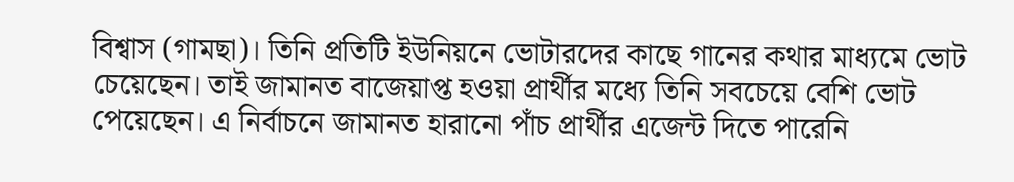বিশ্বাস (গামছা)। তিনি প্রতিটি ইউনিয়নে ভোটারদের কাছে গানের কথার মাধ্যমে ভোট চেয়েছেন। তাই জামানত বাজেয়াপ্ত হওয়া প্রার্থীর মধ্যে তিনি সবচেয়ে বেশি ভোট পেয়েছেন। এ নির্বাচনে জামানত হারানো পাঁচ প্রার্থীর এজেন্ট দিতে পারেনি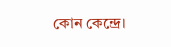কোন কেন্দ্রে।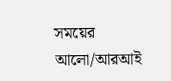সময়ের আলো/আরআই